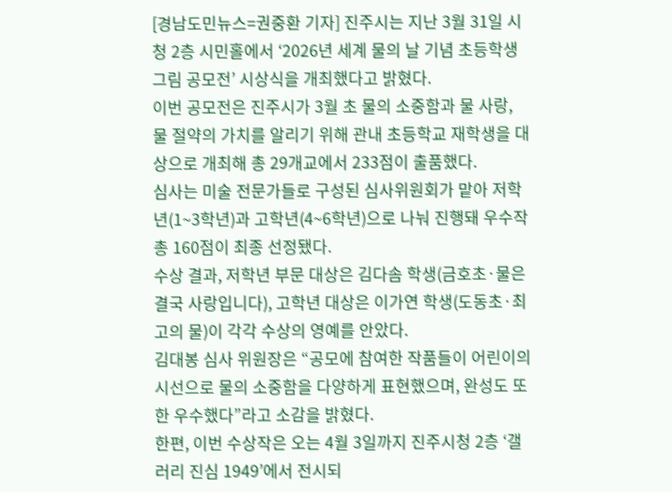[경남도민뉴스=권중환 기자] 진주시는 지난 3월 31일 시청 2층 시민홀에서 ‘2026년 세계 물의 날 기념 초등학생 그림 공모전’ 시상식을 개최했다고 밝혔다.
이번 공모전은 진주시가 3월 초 물의 소중함과 물 사랑, 물 절약의 가치를 알리기 위해 관내 초등학교 재학생을 대상으로 개최해 총 29개교에서 233점이 출품했다.
심사는 미술 전문가들로 구성된 심사위원회가 맡아 저학년(1~3학년)과 고학년(4~6학년)으로 나눠 진행돼 우수작 총 160점이 최종 선정됐다.
수상 결과, 저학년 부문 대상은 김다솜 학생(금호초·물은 결국 사랑입니다), 고학년 대상은 이가연 학생(도동초·최고의 물)이 각각 수상의 영예를 안았다.
김대봉 심사 위원장은 “공모에 참여한 작품들이 어린이의 시선으로 물의 소중함을 다양하게 표현했으며, 완성도 또한 우수했다”라고 소감을 밝혔다.
한편, 이번 수상작은 오는 4월 3일까지 진주시청 2층 ‘갤러리 진심 1949’에서 전시되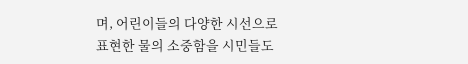며, 어린이들의 다양한 시선으로 표현한 물의 소중함을 시민들도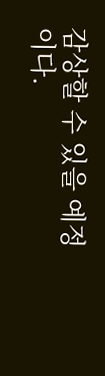감상할 수 있을 예정이다.